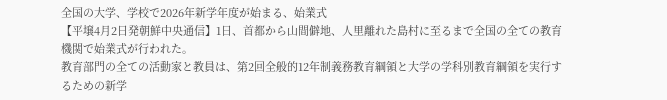全国の大学、学校で2026年新学年度が始まる、始業式
【平壌4月2日発朝鮮中央通信】1日、首都から山間僻地、人里離れた島村に至るまで全国の全ての教育機関で始業式が行われた。
教育部門の全ての活動家と教員は、第2回全般的12年制義務教育綱領と大学の学科別教育綱領を実行するための新学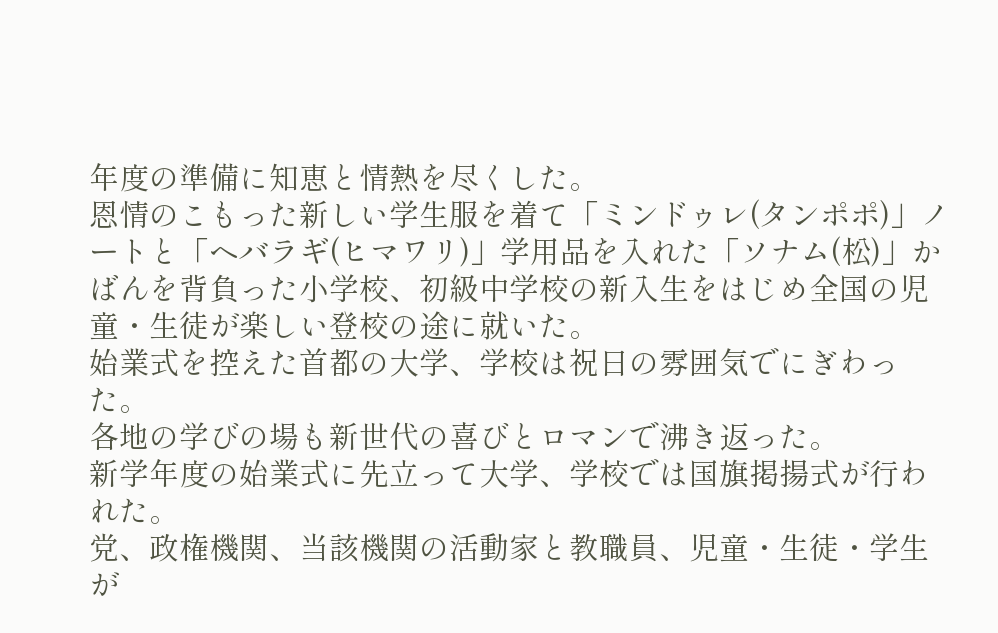年度の準備に知恵と情熱を尽くした。
恩情のこもった新しい学生服を着て「ミンドゥレ(タンポポ)」ノートと「ヘバラギ(ヒマワリ)」学用品を入れた「ソナム(松)」かばんを背負った小学校、初級中学校の新入生をはじめ全国の児童・生徒が楽しい登校の途に就いた。
始業式を控えた首都の大学、学校は祝日の雰囲気でにぎわった。
各地の学びの場も新世代の喜びとロマンで沸き返った。
新学年度の始業式に先立って大学、学校では国旗掲揚式が行われた。
党、政権機関、当該機関の活動家と教職員、児童・生徒・学生が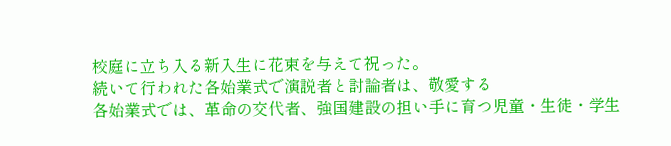校庭に立ち入る新入生に花束を与えて祝った。
続いて行われた各始業式で演説者と討論者は、敬愛する
各始業式では、革命の交代者、強国建設の担い手に育つ児童・生徒・学生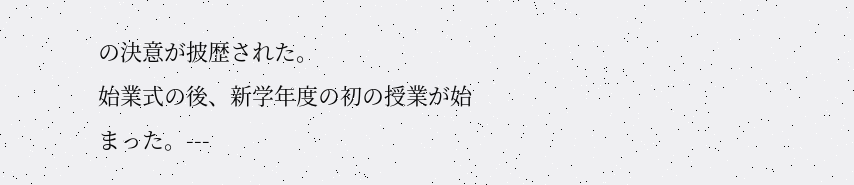の決意が披歴された。
始業式の後、新学年度の初の授業が始まった。---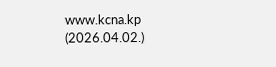www.kcna.kp (2026.04.02.)